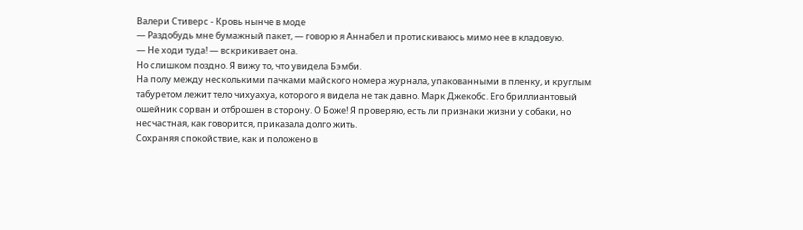Валери Стиверс - Кровь нынче в моде
— Раздобудь мне бумажный пакет, — говорю я Аннабел и протискиваюсь мимо нее в кладовую.
— Не ходи туда! — вскрикивает она.
Но слишком поздно. Я вижу то, что увидела Бэмби.
На полу между несколькими пачками майского номера журнала, упакованными в пленку, и круглым табуретом лежит тело чихуахуа, которого я видела не так давно. Марк Джекобс. Его бриллиантовый ошейник сорван и отброшен в сторону. О Боже! Я проверяю, есть ли признаки жизни у собаки, но несчастная, как говорится, приказала долго жить.
Сохраняя спокойствие, как и положено в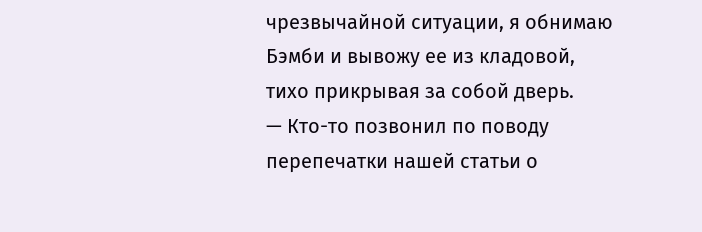чрезвычайной ситуации, я обнимаю Бэмби и вывожу ее из кладовой, тихо прикрывая за собой дверь.
— Кто-то позвонил по поводу перепечатки нашей статьи о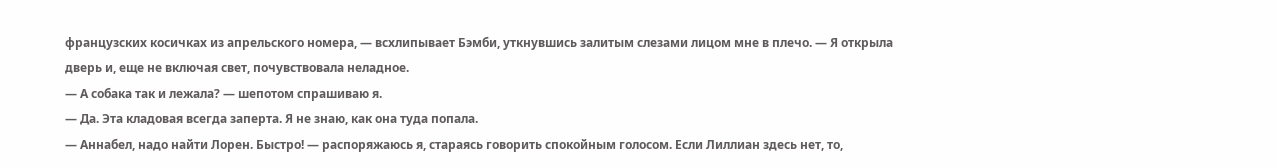французских косичках из апрельского номера, — всхлипывает Бэмби, уткнувшись залитым слезами лицом мне в плечо. — Я открыла дверь и, еще не включая свет, почувствовала неладное.
— А собака так и лежала? — шепотом спрашиваю я.
— Да. Эта кладовая всегда заперта. Я не знаю, как она туда попала.
— Аннабел, надо найти Лорен. Быстро! — распоряжаюсь я, стараясь говорить спокойным голосом. Если Лиллиан здесь нет, то,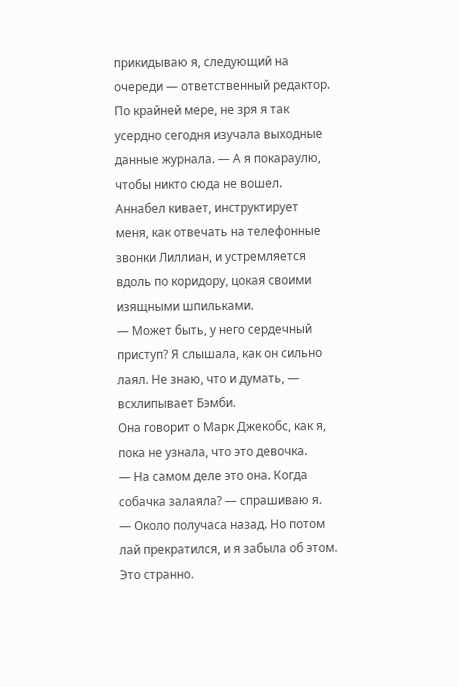прикидываю я, следующий на очереди — ответственный редактор. По крайней мере, не зря я так усердно сегодня изучала выходные данные журнала. — А я покараулю, чтобы никто сюда не вошел.
Аннабел кивает, инструктирует меня, как отвечать на телефонные звонки Лиллиан, и устремляется вдоль по коридору, цокая своими изящными шпильками.
— Может быть, у него сердечный приступ? Я слышала, как он сильно лаял. Не знаю, что и думать, — всхлипывает Бэмби.
Она говорит о Марк Джекобс, как я, пока не узнала, что это девочка.
— На самом деле это она. Когда собачка залаяла? — спрашиваю я.
— Около получаса назад. Но потом лай прекратился, и я забыла об этом.
Это странно.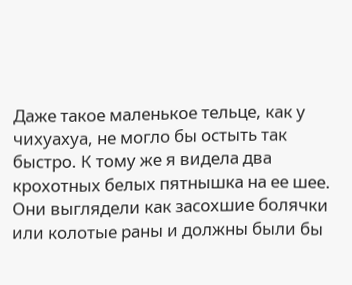Даже такое маленькое тельце, как у чихуахуа, не могло бы остыть так быстро. К тому же я видела два крохотных белых пятнышка на ее шее. Они выглядели как засохшие болячки или колотые раны и должны были бы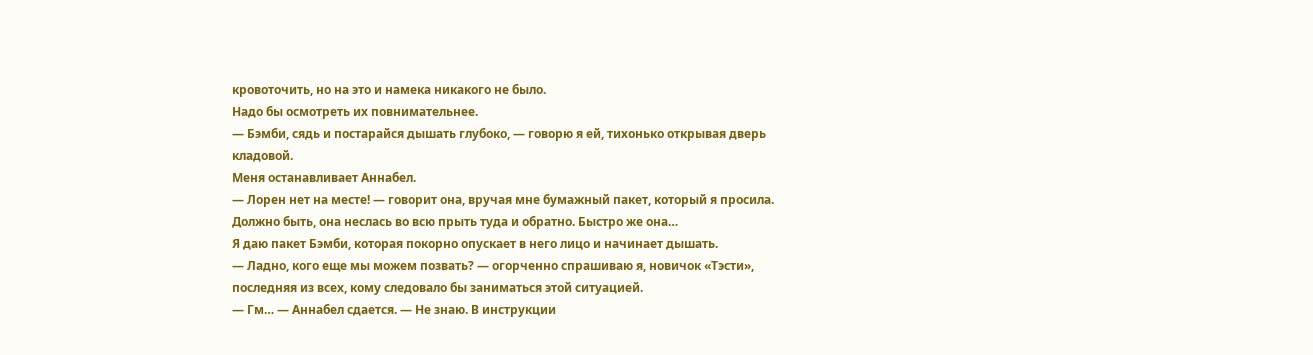кровоточить, но на это и намека никакого не было.
Надо бы осмотреть их повнимательнее.
— Бэмби, сядь и постарайся дышать глубоко, — говорю я ей, тихонько открывая дверь кладовой.
Меня останавливает Аннабел.
— Лорен нет на месте! — говорит она, вручая мне бумажный пакет, который я просила.
Должно быть, она неслась во всю прыть туда и обратно. Быстро же она…
Я даю пакет Бэмби, которая покорно опускает в него лицо и начинает дышать.
— Ладно, кого еще мы можем позвать? — огорченно спрашиваю я, новичок «Тэсти», последняя из всех, кому следовало бы заниматься этой ситуацией.
— Гм… — Аннабел сдается. — Не знаю. В инструкции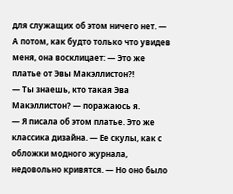для служащих об этом ничего нет. — А потом, как будто только что увидев меня, она восклицает: — Это же платье от Эвы Макэллистон?!
— Ты знаешь, кто такая Эва Макэллистон? — поражаюсь я.
— Я писала об этом платье. Это же классика дизайна. — Ее скулы, как с обложки модного журнала, недовольно кривятся. — Но оно было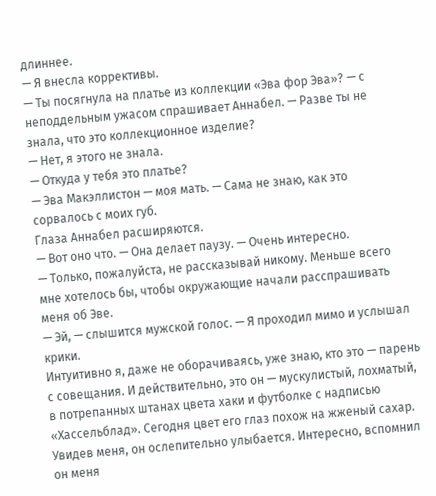длиннее.
— Я внесла коррективы.
— Ты посягнула на платье из коллекции «Эва фор Эва»? — с неподдельным ужасом спрашивает Аннабел. — Разве ты не знала, что это коллекционное изделие?
— Нет, я этого не знала.
— Откуда у тебя это платье?
— Эва Макэллистон — моя мать. — Сама не знаю, как это сорвалось с моих губ.
Глаза Аннабел расширяются.
— Вот оно что. — Она делает паузу. — Очень интересно.
— Только, пожалуйста, не рассказывай никому. Меньше всего мне хотелось бы, чтобы окружающие начали расспрашивать меня об Эве.
— Эй, — слышится мужской голос. — Я проходил мимо и услышал крики.
Интуитивно я, даже не оборачиваясь, уже знаю, кто это — парень с совещания. И действительно, это он — мускулистый, лохматый, в потрепанных штанах цвета хаки и футболке с надписью «Хассельблад». Сегодня цвет его глаз похож на жженый сахар. Увидев меня, он ослепительно улыбается. Интересно, вспомнил он меня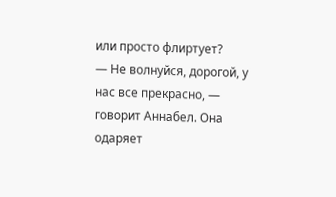или просто флиртует?
— Не волнуйся, дорогой, у нас все прекрасно, — говорит Аннабел. Она одаряет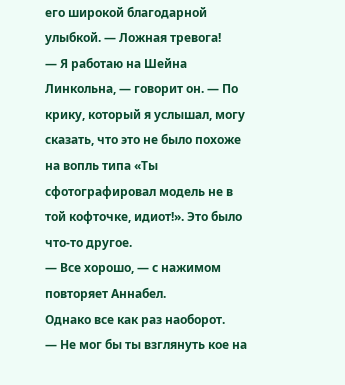его широкой благодарной улыбкой. — Ложная тревога!
— Я работаю на Шейна Линкольна, — говорит он. — По крику, который я услышал, могу сказать, что это не было похоже на вопль типа «Ты сфотографировал модель не в той кофточке, идиот!». Это было что-то другое.
— Все хорошо, — с нажимом повторяет Аннабел.
Однако все как раз наоборот.
— Не мог бы ты взглянуть кое на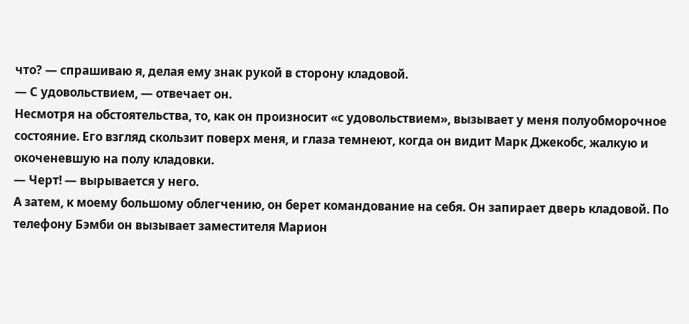что? — спрашиваю я, делая ему знак рукой в сторону кладовой.
— С удовольствием, — отвечает он.
Несмотря на обстоятельства, то, как он произносит «с удовольствием», вызывает у меня полуобморочное состояние. Его взгляд скользит поверх меня, и глаза темнеют, когда он видит Марк Джекобс, жалкую и окоченевшую на полу кладовки.
— Черт! — вырывается у него.
А затем, к моему большому облегчению, он берет командование на себя. Он запирает дверь кладовой. По телефону Бэмби он вызывает заместителя Марион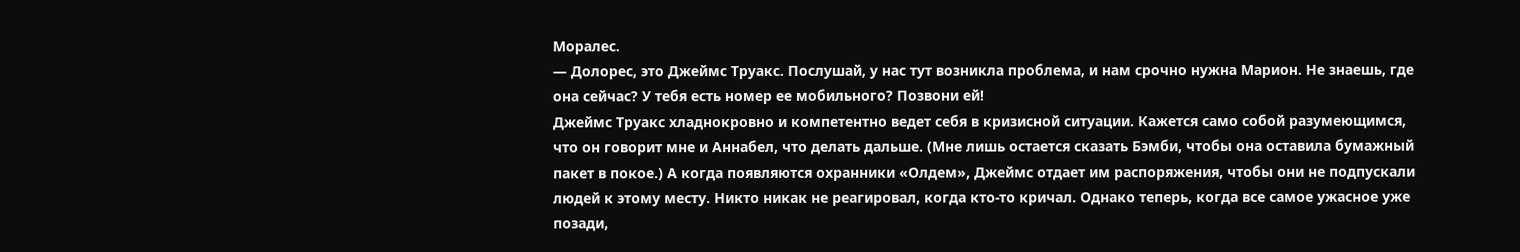Моралес.
— Долорес, это Джеймс Труакс. Послушай, у нас тут возникла проблема, и нам срочно нужна Марион. Не знаешь, где она сейчас? У тебя есть номер ее мобильного? Позвони ей!
Джеймс Труакс хладнокровно и компетентно ведет себя в кризисной ситуации. Кажется само собой разумеющимся, что он говорит мне и Аннабел, что делать дальше. (Мне лишь остается сказать Бэмби, чтобы она оставила бумажный пакет в покое.) А когда появляются охранники «Олдем», Джеймс отдает им распоряжения, чтобы они не подпускали людей к этому месту. Никто никак не реагировал, когда кто-то кричал. Однако теперь, когда все самое ужасное уже позади,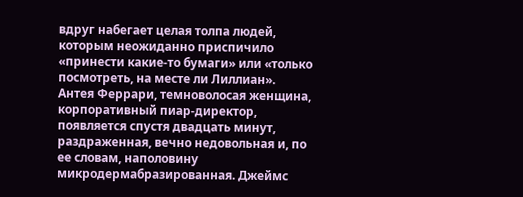вдруг набегает целая толпа людей, которым неожиданно приспичило «принести какие-то бумаги» или «только посмотреть, на месте ли Лиллиан».
Антея Феррари, темноволосая женщина, корпоративный пиар-директор, появляется спустя двадцать минут, раздраженная, вечно недовольная и, по ее словам, наполовину микродермабразированная. Джеймс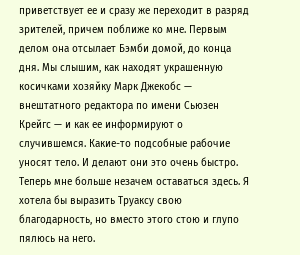приветствует ее и сразу же переходит в разряд зрителей, причем поближе ко мне. Первым делом она отсылает Бэмби домой, до конца дня. Мы слышим, как находят украшенную косичками хозяйку Марк Джекобс — внештатного редактора по имени Сьюзен Крейгс — и как ее информируют о случившемся. Какие-то подсобные рабочие уносят тело. И делают они это очень быстро. Теперь мне больше незачем оставаться здесь. Я хотела бы выразить Труаксу свою благодарность, но вместо этого стою и глупо пялюсь на него.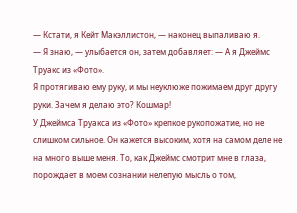— Кстати, я Кейт Макэллистон, — наконец выпаливаю я.
— Я знаю, — улыбается он, затем добавляет: — А я Джеймс Труакс из «Фото».
Я протягиваю ему руку, и мы неуклюже пожимаем друг другу руки. Зачем я делаю это? Кошмар!
У Джеймса Труакса из «Фото» крепкое рукопожатие, но не слишком сильное. Он кажется высоким, хотя на самом деле не на много выше меня. То, как Джеймс смотрит мне в глаза, порождает в моем сознании нелепую мысль о том,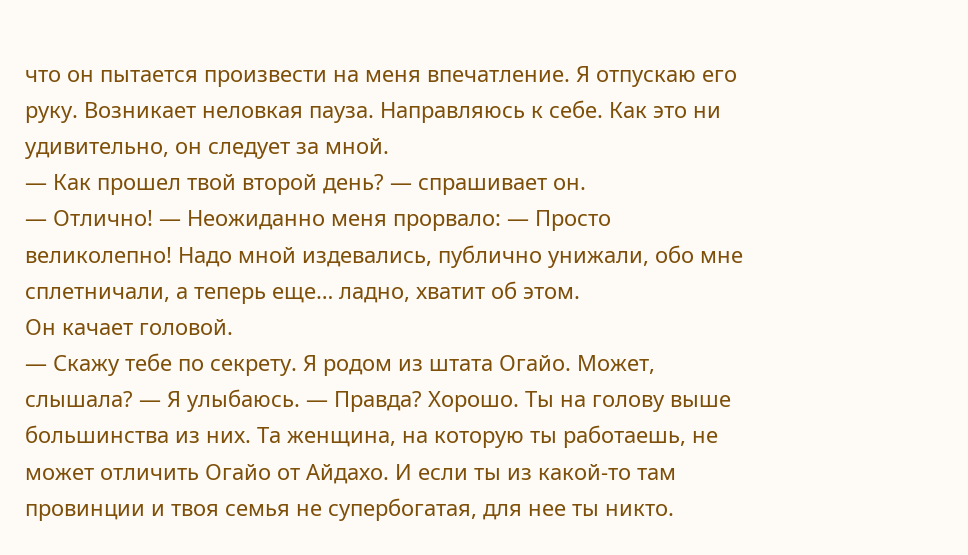что он пытается произвести на меня впечатление. Я отпускаю его руку. Возникает неловкая пауза. Направляюсь к себе. Как это ни удивительно, он следует за мной.
— Как прошел твой второй день? — спрашивает он.
— Отлично! — Неожиданно меня прорвало: — Просто великолепно! Надо мной издевались, публично унижали, обо мне сплетничали, а теперь еще… ладно, хватит об этом.
Он качает головой.
— Скажу тебе по секрету. Я родом из штата Огайо. Может, слышала? — Я улыбаюсь. — Правда? Хорошо. Ты на голову выше большинства из них. Та женщина, на которую ты работаешь, не может отличить Огайо от Айдахо. И если ты из какой-то там провинции и твоя семья не супербогатая, для нее ты никто.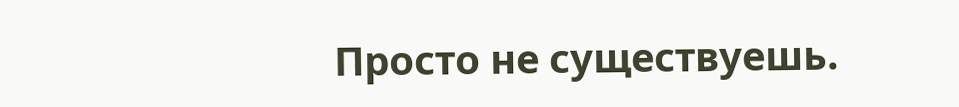Просто не существуешь.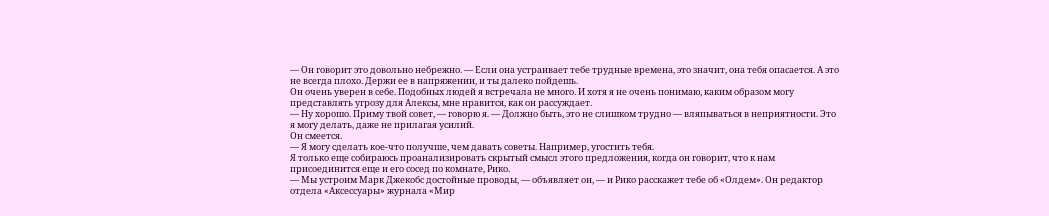— Он говорит это довольно небрежно. — Если она устраивает тебе трудные времена, это значит, она тебя опасается. А это не всегда плохо. Держи ее в напряжении, и ты далеко пойдешь.
Он очень уверен в себе. Подобных людей я встречала не много. И хотя я не очень понимаю, каким образом могу представлять угрозу для Алексы, мне нравится, как он рассуждает.
— Ну хорошо. Приму твой совет, — говорю я. — Должно быть, это не слишком трудно — вляпываться в неприятности. Это я могу делать, даже не прилагая усилий.
Он смеется.
— Я могу сделать кое-что получше, чем давать советы. Например, угостить тебя.
Я только еще собираюсь проанализировать скрытый смысл этого предложения, когда он говорит, что к нам присоединится еще и его сосед по комнате, Рико.
— Мы устроим Марк Джекобс достойные проводы, — объявляет он, — и Рико расскажет тебе об «Олдем». Он редактор отдела «Аксессуары» журнала «Мир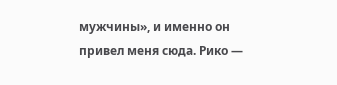мужчины», и именно он привел меня сюда. Рико —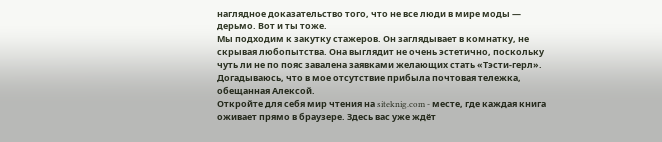наглядное доказательство того, что не все люди в мире моды — дерьмо. Вот и ты тоже.
Мы подходим к закутку стажеров. Он заглядывает в комнатку, не скрывая любопытства. Она выглядит не очень эстетично, поскольку чуть ли не по пояс завалена заявками желающих стать «Тэсти-герл». Догадываюсь, что в мое отсутствие прибыла почтовая тележка, обещанная Алексой.
Откройте для себя мир чтения на siteknig.com - месте, где каждая книга оживает прямо в браузере. Здесь вас уже ждёт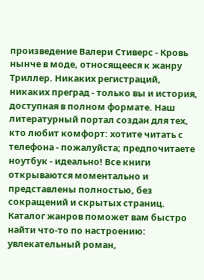произведение Валери Стиверс - Кровь нынче в моде, относящееся к жанру Триллер. Никаких регистраций, никаких преград - только вы и история, доступная в полном формате. Наш литературный портал создан для тех, кто любит комфорт: хотите читать с телефона - пожалуйста; предпочитаете ноутбук - идеально! Все книги открываются моментально и представлены полностью, без сокращений и скрытых страниц. Каталог жанров поможет вам быстро найти что-то по настроению: увлекательный роман,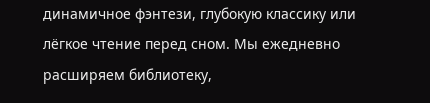динамичное фэнтези, глубокую классику или лёгкое чтение перед сном. Мы ежедневно расширяем библиотеку,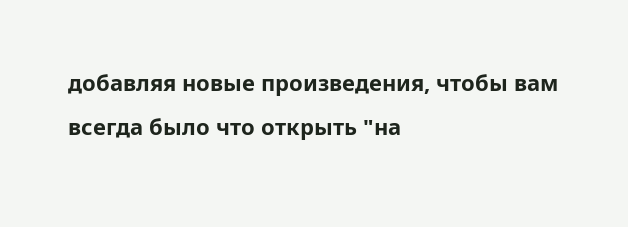добавляя новые произведения, чтобы вам всегда было что открыть "на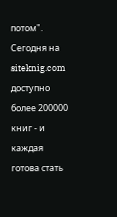потом". Сегодня на siteknig.com доступно более 200000 книг - и каждая готова стать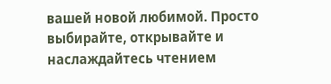вашей новой любимой. Просто выбирайте, открывайте и наслаждайтесь чтением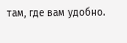там, где вам удобно.